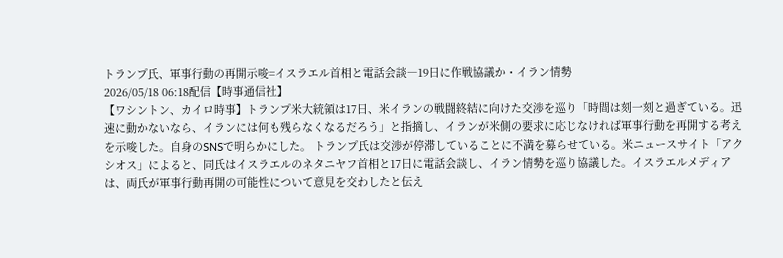トランプ氏、軍事行動の再開示唆=イスラエル首相と電話会談―19日に作戦協議か・イラン情勢
2026/05/18 06:18配信【時事通信社】
【ワシントン、カイロ時事】トランプ米大統領は17日、米イランの戦闘終結に向けた交渉を巡り「時間は刻一刻と過ぎている。迅速に動かないなら、イランには何も残らなくなるだろう」と指摘し、イランが米側の要求に応じなければ軍事行動を再開する考えを示唆した。自身のSNSで明らかにした。 トランプ氏は交渉が停滞していることに不満を募らせている。米ニュースサイト「アクシオス」によると、同氏はイスラエルのネタニヤフ首相と17日に電話会談し、イラン情勢を巡り協議した。イスラエルメディアは、両氏が軍事行動再開の可能性について意見を交わしたと伝え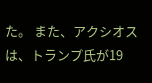た。 また、アクシオスは、トランプ氏が19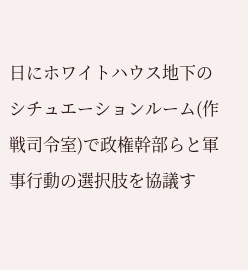日にホワイトハウス地下のシチュエーションルーム(作戦司令室)で政権幹部らと軍事行動の選択肢を協議す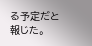る予定だと報じた。